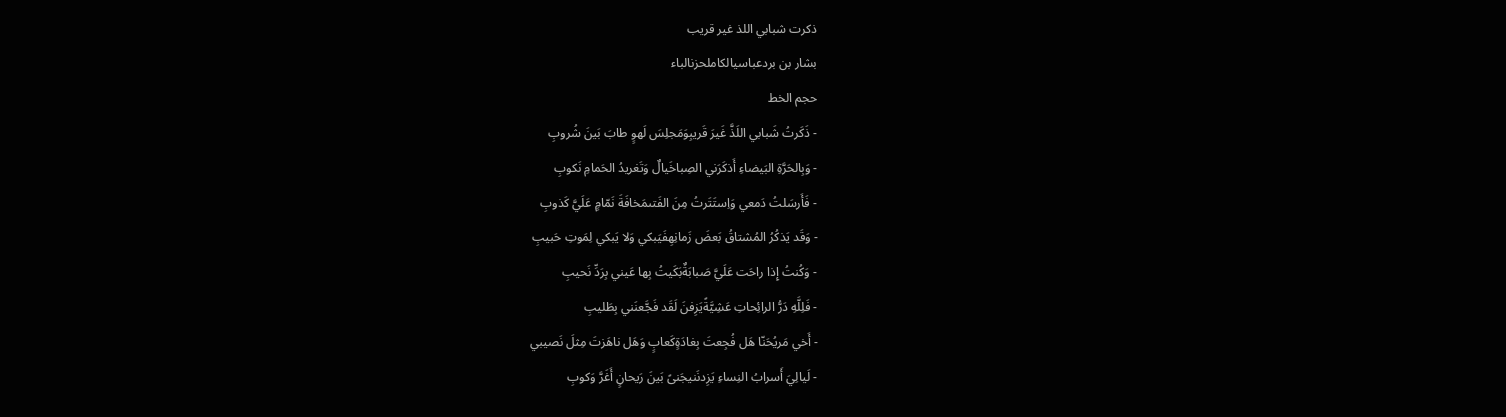ذكرت شبابي اللذ غير قريب
بشار بن بردعباسيالكاملحزنالباء
حجم الخط
- ذَكَرتُ شَبابي اللَذَّ غَيرَ قَريبِوَمَجلِسَ لَهوٍ طابَ بَينَ شُروبِ
- وَبِالحَرَّةِ البَيضاءِ أَذكَرَني الصِباخَيالٌ وَتَغريدُ الحَمامِ نَكوبِ
- فَأَرسَلتُ دَمعي وَاِستَتَرتُ مِنَ الفَتىمَخافَةَ نَمّامٍ عَلَيَّ كَذوبِ
- وَقَد يَذكُرُ المُشتاقُ بَعضَ زَمانِهِفَيَبكي وَلا يَبكي لِمَوتِ حَبيبِ
- وَكُنتُ إِذا راحَت عَلَيَّ صَبابَةٌبَكَيتُ بِها عَيني بِرَدِّ نَحيبِ
- فَلِلَّهِ دَرُّ الرائِحاتِ عَشِيَّةًيَزِفنَ لَقَد فَجَّعنَني بِطَليبِ
- أَخي مَريُحَنّا هَل فُجِعتَ بِغادَةٍكَعابٍ وَهَل ناهَزتَ مِثلَ نَصيبي
- لَيالِيَ أَسرابُ النِساءِ يَزِدنَنيجَنىً بَينَ رَيحانٍ أَغَرَّ وَكوبِ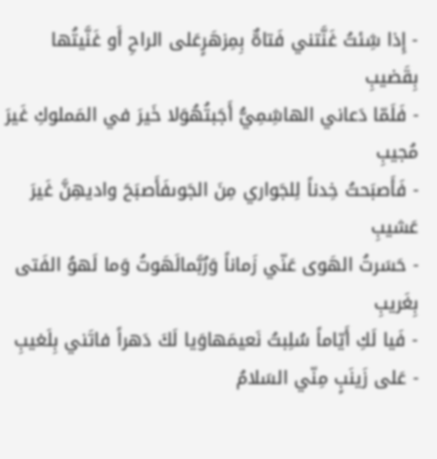- إِذا شِئتُ غَنَّتني فَتاةٌ بِمِزهَرٍعَلى الراحِ أَو غَنَّيتُها بِقَضيبِ
- فَلَمّا دَعاني الهاشِمِيُّ أَجَبتُهُوَلا خَيرَ في المَملوكِ غَيرَ مُجيبِ
- فَأَصبَحتُ خِدناً لِلجَواري مِنَ الجَوىفَأَصبَحَ واديهِنَّ غَيرَ عَشيبِ
- حَسَرتُ الهَوى عَنّي زَماناً وَرُبَّمالَهَوتُ وَما لَهوُ الفَتى بِغَريبِ
- فَيا لَكِ أَيّاماً سُلِبتُ نَعيمَهاوَيا لَكَ دَهراً فاتَني بِلَغيبِ
- عَلى زَينَبٍ مِنّي السَلامُ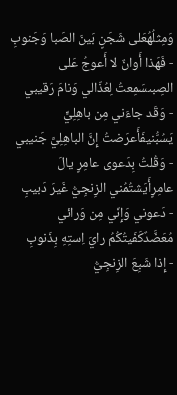وَمِثلُهُعَلى شَجَنٍ بَينَ الصَبا وَجَنوبِ
- فَهَذا أَوانٌ لا أَعوجُ عَلى الصِبىسَمِعتُ لِعُذّالي وَنامَ رَقيبي
- وَقَد جاءَني مِن باهِلِيٍّ يَسُبُّنيفَأَعرَضتُ إِنَّ الباهِلِيَّ جَنيبي
- وَقُلتُ بِدَعوى عامِرٍ يالَ عامِرٍأَيَشتُمُني الزِنجِيُّ غَيرَ دَبيبِ
- دَعوني وَإِنّي مِن وَرائي مُعَضَّدٌكَفَيتُكُمُ رايَ اِستِهِ بِذَنوبِ
- إِذا شَبِعَ الزِنجِيُّ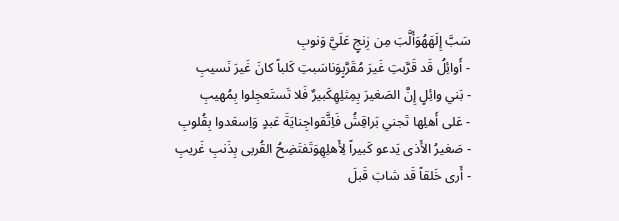سَبَّ إِلَهَهُوَأَلَّبَ مِن زِنجٍ عَلَيَّ وَنوبِ
- أَوائِلُ قَد قَرَّبتِ غَيرَ مُقَرَّبٍوَناسَبتِ كَلباً كانَ غَيرَ نَسيبِ
- بَني وائِلٍ إِنَّ الصَغيرَ بِمِثلِهِكَبيرٌ فَلا تَستَعجِلوا بِمُهيبِ
- عَلى أَهلِها تَجني بَراقِشُ فَاِتَّقواجِنايَةَ عَبدٍ وَاِسعَدوا بِقُلوبِ
- صَغيرُ الأَذى يَدعو كَبيراً لِأَهلِهِوَتَفتَضِحُ القُربى بِذَنبِ غَريبِ
- أَرى خَلقاً قَد شابَ قَبلَ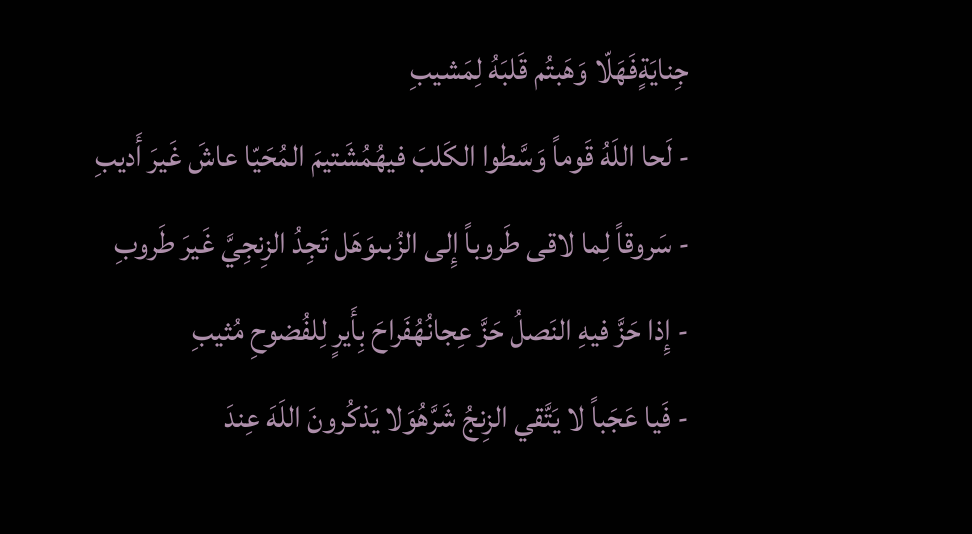جِنايَةٍفَهَلّا وَهَبتُم قَلبَهُ لِمَشيبِ
- لَحا اللَهُ قَوماً وَسَّطوا الكَلبَ فيهُمُشَتيمَ المُحَيّا عاشَ غَيرَ أَديبِ
- سَروقاً لِما لاقى طَروباً إِلى الزُبىوَهَل تَجِدُ الزِنجِيَّ غَيرَ طَروبِ
- إِذا حَزَّ فيهِ النَصلُ حَزَّ عِجانُهُفَراحَ بِأَيرٍ لِلفُضوحِ مُثيبِ
- فَيا عَجَباً لا يَتَّقي الزِنجُ شَرَّهُوَلا يَذكُرونَ اللَهَ عِندَ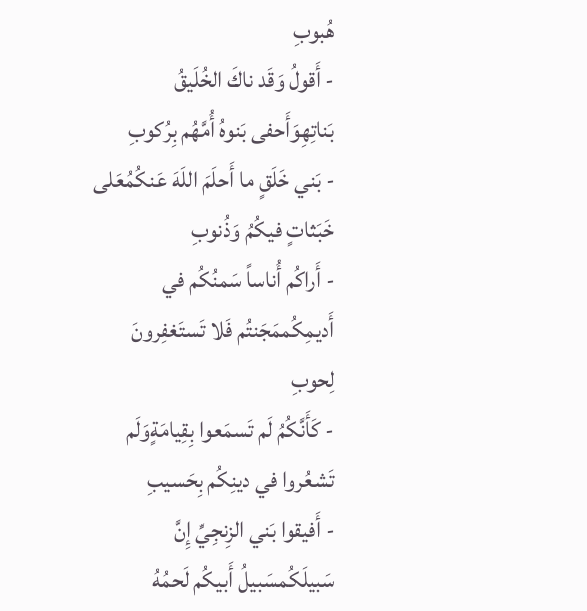هُبوبِ
- أَقولُ وَقَد ناكَ الخُلَيقُ بَناتِهِوَأَحفى بَنوهُ أُمَّهُم بِرُكوبِ
- بَني خَلَقٍ ما أَحلَمَ اللَهَ عَنكُمُعَلى خَبَثاتٍ فيكُمُ وَذُنوبِ
- أَراكُم أُناساً سَمنُكُم في أَديمِكُممَجَنتُم فَلا تَستَغفِرونَ لِحوبِ
- كَأَنَّكُمُ لَم تَسمَعوا بِقِيامَةٍوَلَم تَشعُروا في دينِكُم بِحَسيبِ
- أَفيقوا بَني الزِنجِيِّ إِنَّ سَبيلَكُمسَبيلُ أَبيكُم لَحمُهُ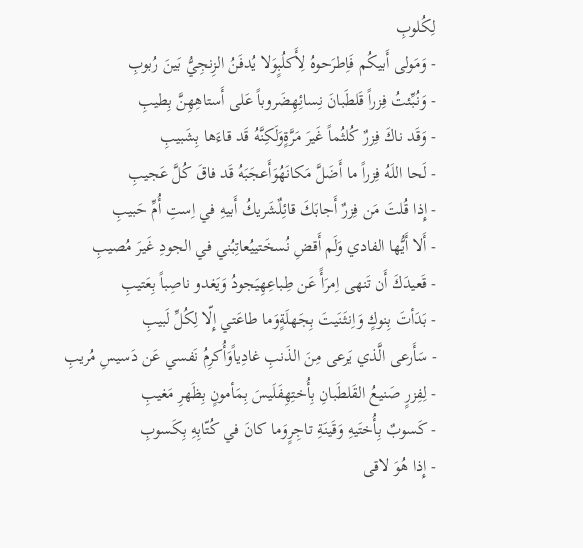لِكُلوبِ
- وَمَولى أَبيكُم فَاِطرَحوهُ لِأَكلُبٍوَلا يُدفَنُ الزِنجِيُّ بَينَ رُبوبِ
- وَنُبِّئتُ فِزراً قَلطَبانَ نِسائِهِضَروباً عَلى أَستاهِهِنَّ بِطيبِ
- وَقَد ناكَ فِزرٌ كُلثُماً غَيرَ مَرَّةٍوَلَكِنَّهُ قَد قاءَها بِشَبيبِ
- لَحا اللَهُ فِزراً ما أَضَلَّ مَكانَهُوَأَعجَبَهُ قَد فاقَ كُلَّ عَجيبِ
- إِذا قُلتَ مَن فِزرٌ أَجابَكَ قائِلٌشَريكُ أَبيهِ في اِستِ أُمِّ حَبيبِ
- أَلا أَيُّها الفادي وَلَم أَقضِ نُسخَتييُعاتِبُني في الجودِ غَيرَ مُصيبِ
- قَعيدَكَ أَن تَنهى اِمرَأً عَن طِباعِهِيَجودُ وَيَغدو ناصِباً بِعَتيبِ
- بَدَأتَ بِنوكٍ وَاِنثَنَيتَ بِجَهلَةٍوَما طاعَتي إِلّا لِكُلِّ لَبيبِ
- سَأَرعى الَّذي يَرعى مِنَ الذَنبِ غادِياًوَأُكرِمُ نَفسي عَن دَسيسِ مُريبِ
- لِفِزرٍ صَنيعُ القَلطَبانِ بِأُختِهِفَلَيسَ بِمَأمونٍ بِظَهرِ مَغيبِ
- كَسوبٌ بِأُختَيهِ وَقَينَةِ تاجِرٍوَما كانَ في كُتّابِهِ بِكَسوبِ
- إِذا هُوَ لاقى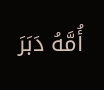أُمَّهُ دَبَرَ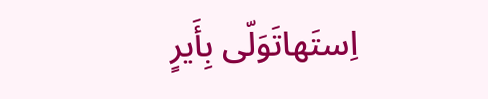اِستَهاتَوَلّى بِأَيرٍ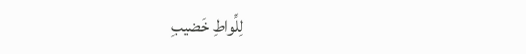لِلِّواطِ خَضيبِ